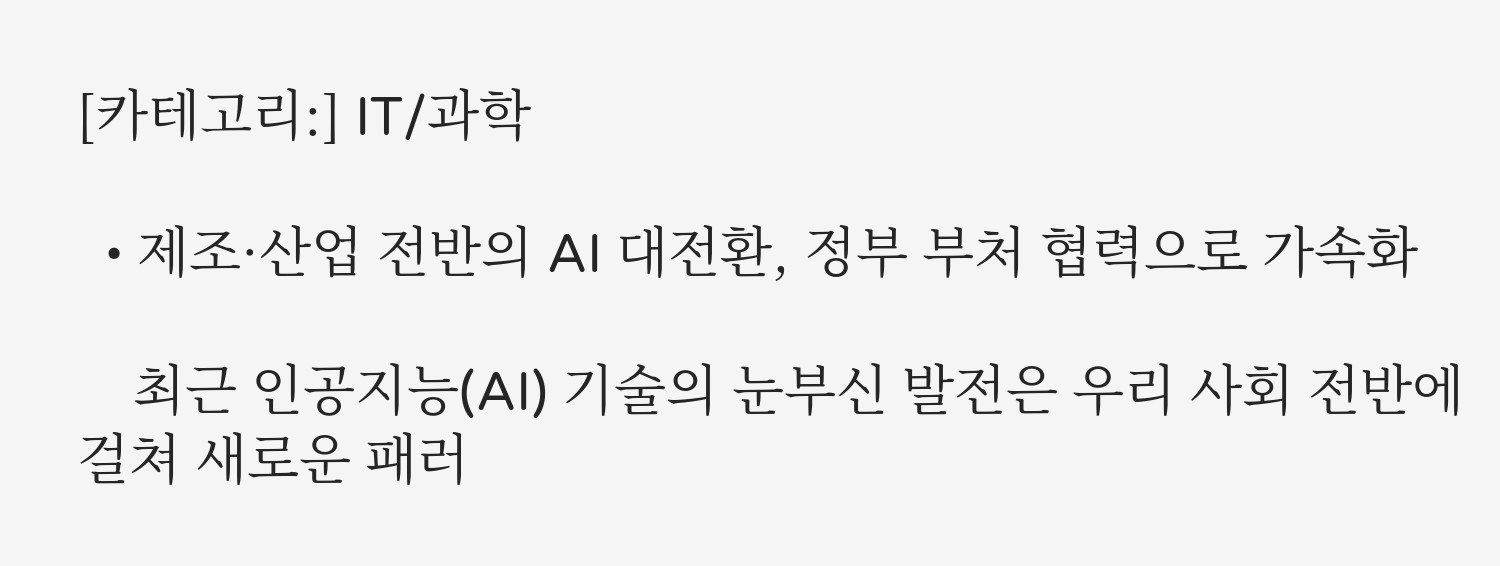[카테고리:] IT/과학

  • 제조·산업 전반의 AI 대전환, 정부 부처 협력으로 가속화

    최근 인공지능(AI) 기술의 눈부신 발전은 우리 사회 전반에 걸쳐 새로운 패러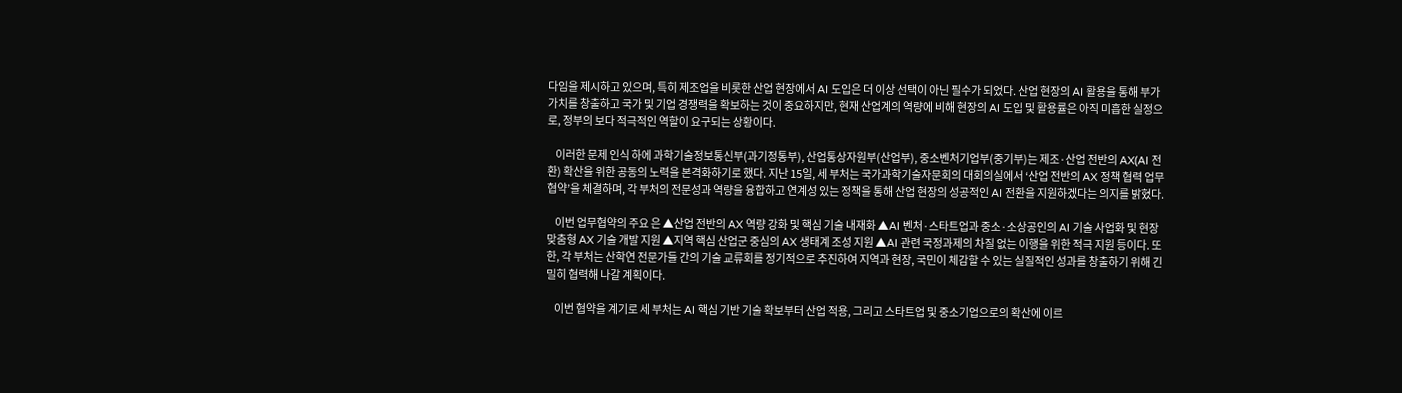다임을 제시하고 있으며, 특히 제조업을 비롯한 산업 현장에서 AI 도입은 더 이상 선택이 아닌 필수가 되었다. 산업 현장의 AI 활용을 통해 부가가치를 창출하고 국가 및 기업 경쟁력을 확보하는 것이 중요하지만, 현재 산업계의 역량에 비해 현장의 AI 도입 및 활용률은 아직 미흡한 실정으로, 정부의 보다 적극적인 역할이 요구되는 상황이다.

    이러한 문제 인식 하에 과학기술정보통신부(과기정통부), 산업통상자원부(산업부), 중소벤처기업부(중기부)는 제조·산업 전반의 AX(AI 전환) 확산을 위한 공동의 노력을 본격화하기로 했다. 지난 15일, 세 부처는 국가과학기술자문회의 대회의실에서 ‘산업 전반의 AX 정책 협력 업무협약’을 체결하며, 각 부처의 전문성과 역량을 융합하고 연계성 있는 정책을 통해 산업 현장의 성공적인 AI 전환을 지원하겠다는 의지를 밝혔다.

    이번 업무협약의 주요 은 ▲산업 전반의 AX 역량 강화 및 핵심 기술 내재화 ▲AI 벤처·스타트업과 중소·소상공인의 AI 기술 사업화 및 현장 맞춤형 AX 기술 개발 지원 ▲지역 핵심 산업군 중심의 AX 생태계 조성 지원 ▲AI 관련 국정과제의 차질 없는 이행을 위한 적극 지원 등이다. 또한, 각 부처는 산학연 전문가들 간의 기술 교류회를 정기적으로 추진하여 지역과 현장, 국민이 체감할 수 있는 실질적인 성과를 창출하기 위해 긴밀히 협력해 나갈 계획이다.

    이번 협약을 계기로 세 부처는 AI 핵심 기반 기술 확보부터 산업 적용, 그리고 스타트업 및 중소기업으로의 확산에 이르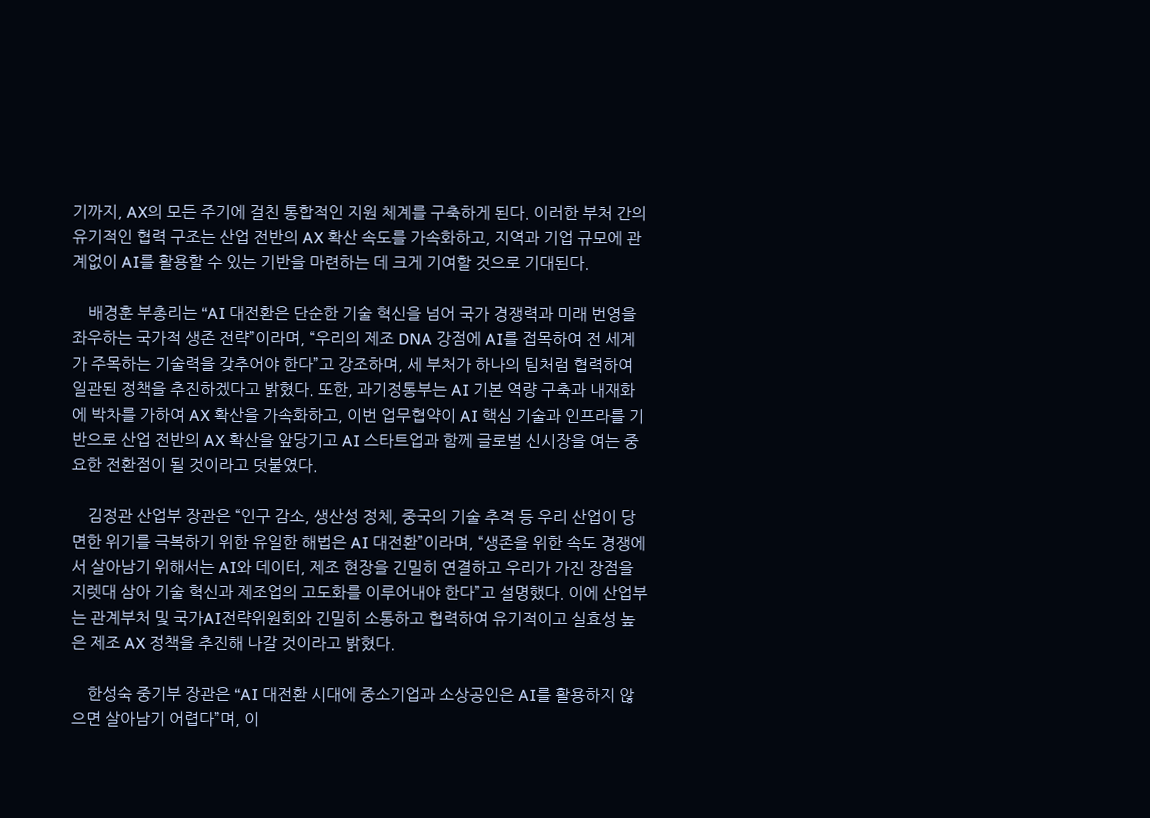기까지, AX의 모든 주기에 걸친 통합적인 지원 체계를 구축하게 된다. 이러한 부처 간의 유기적인 협력 구조는 산업 전반의 AX 확산 속도를 가속화하고, 지역과 기업 규모에 관계없이 AI를 활용할 수 있는 기반을 마련하는 데 크게 기여할 것으로 기대된다.

    배경훈 부총리는 “AI 대전환은 단순한 기술 혁신을 넘어 국가 경쟁력과 미래 번영을 좌우하는 국가적 생존 전략”이라며, “우리의 제조 DNA 강점에 AI를 접목하여 전 세계가 주목하는 기술력을 갖추어야 한다”고 강조하며, 세 부처가 하나의 팀처럼 협력하여 일관된 정책을 추진하겠다고 밝혔다. 또한, 과기정통부는 AI 기본 역량 구축과 내재화에 박차를 가하여 AX 확산을 가속화하고, 이번 업무협약이 AI 핵심 기술과 인프라를 기반으로 산업 전반의 AX 확산을 앞당기고 AI 스타트업과 함께 글로벌 신시장을 여는 중요한 전환점이 될 것이라고 덧붙였다.

    김정관 산업부 장관은 “인구 감소, 생산성 정체, 중국의 기술 추격 등 우리 산업이 당면한 위기를 극복하기 위한 유일한 해법은 AI 대전환”이라며, “생존을 위한 속도 경쟁에서 살아남기 위해서는 AI와 데이터, 제조 현장을 긴밀히 연결하고 우리가 가진 장점을 지렛대 삼아 기술 혁신과 제조업의 고도화를 이루어내야 한다”고 설명했다. 이에 산업부는 관계부처 및 국가AI전략위원회와 긴밀히 소통하고 협력하여 유기적이고 실효성 높은 제조 AX 정책을 추진해 나갈 것이라고 밝혔다.

    한성숙 중기부 장관은 “AI 대전환 시대에 중소기업과 소상공인은 AI를 활용하지 않으면 살아남기 어렵다”며, 이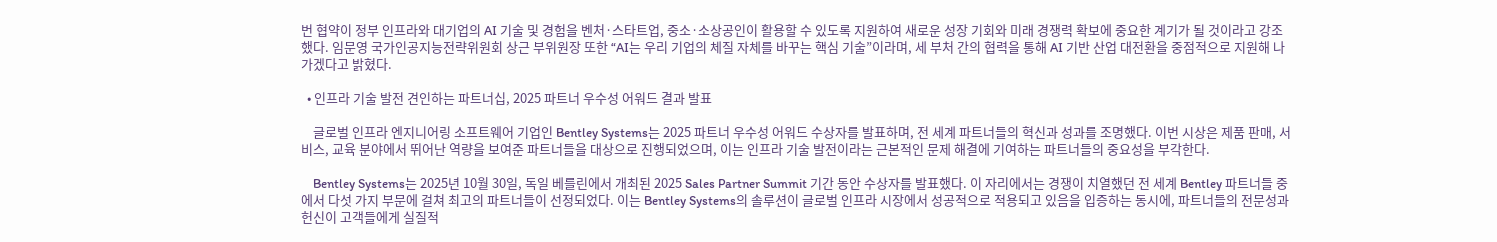번 협약이 정부 인프라와 대기업의 AI 기술 및 경험을 벤처·스타트업, 중소·소상공인이 활용할 수 있도록 지원하여 새로운 성장 기회와 미래 경쟁력 확보에 중요한 계기가 될 것이라고 강조했다. 임문영 국가인공지능전략위원회 상근 부위원장 또한 “AI는 우리 기업의 체질 자체를 바꾸는 핵심 기술”이라며, 세 부처 간의 협력을 통해 AI 기반 산업 대전환을 중점적으로 지원해 나가겠다고 밝혔다.

  • 인프라 기술 발전 견인하는 파트너십, 2025 파트너 우수성 어워드 결과 발표

    글로벌 인프라 엔지니어링 소프트웨어 기업인 Bentley Systems는 2025 파트너 우수성 어워드 수상자를 발표하며, 전 세계 파트너들의 혁신과 성과를 조명했다. 이번 시상은 제품 판매, 서비스, 교육 분야에서 뛰어난 역량을 보여준 파트너들을 대상으로 진행되었으며, 이는 인프라 기술 발전이라는 근본적인 문제 해결에 기여하는 파트너들의 중요성을 부각한다.

    Bentley Systems는 2025년 10월 30일, 독일 베를린에서 개최된 2025 Sales Partner Summit 기간 동안 수상자를 발표했다. 이 자리에서는 경쟁이 치열했던 전 세계 Bentley 파트너들 중에서 다섯 가지 부문에 걸쳐 최고의 파트너들이 선정되었다. 이는 Bentley Systems의 솔루션이 글로벌 인프라 시장에서 성공적으로 적용되고 있음을 입증하는 동시에, 파트너들의 전문성과 헌신이 고객들에게 실질적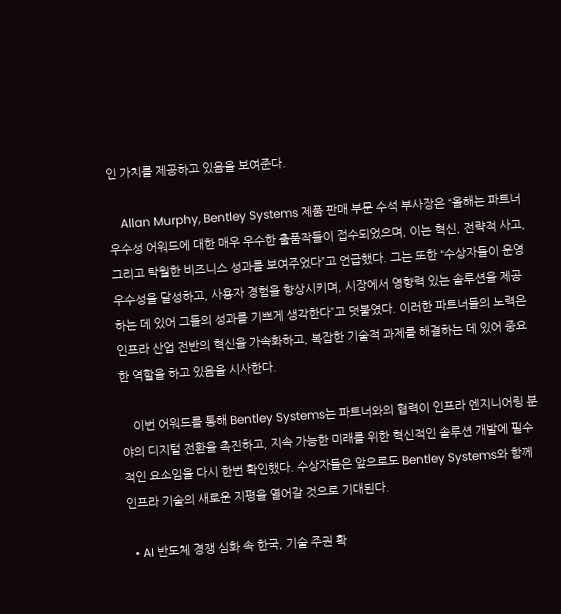인 가치를 제공하고 있음을 보여준다.

    Allan Murphy, Bentley Systems 제품 판매 부문 수석 부사장은 “올해는 파트너 우수성 어워드에 대한 매우 우수한 출품작들이 접수되었으며, 이는 혁신, 전략적 사고, 그리고 탁월한 비즈니스 성과를 보여주었다”고 언급했다. 그는 또한 “수상자들이 운영 우수성을 달성하고, 사용자 경험을 향상시키며, 시장에서 영향력 있는 솔루션을 제공하는 데 있어 그들의 성과를 기쁘게 생각한다”고 덧붙였다. 이러한 파트너들의 노력은 인프라 산업 전반의 혁신을 가속화하고, 복잡한 기술적 과제를 해결하는 데 있어 중요한 역할을 하고 있음을 시사한다.

    이번 어워드를 통해 Bentley Systems는 파트너와의 협력이 인프라 엔지니어링 분야의 디지털 전환을 촉진하고, 지속 가능한 미래를 위한 혁신적인 솔루션 개발에 필수적인 요소임을 다시 한번 확인했다. 수상자들은 앞으로도 Bentley Systems와 함께 인프라 기술의 새로운 지평을 열어갈 것으로 기대된다.

  • AI 반도체 경쟁 심화 속 한국, 기술 주권 확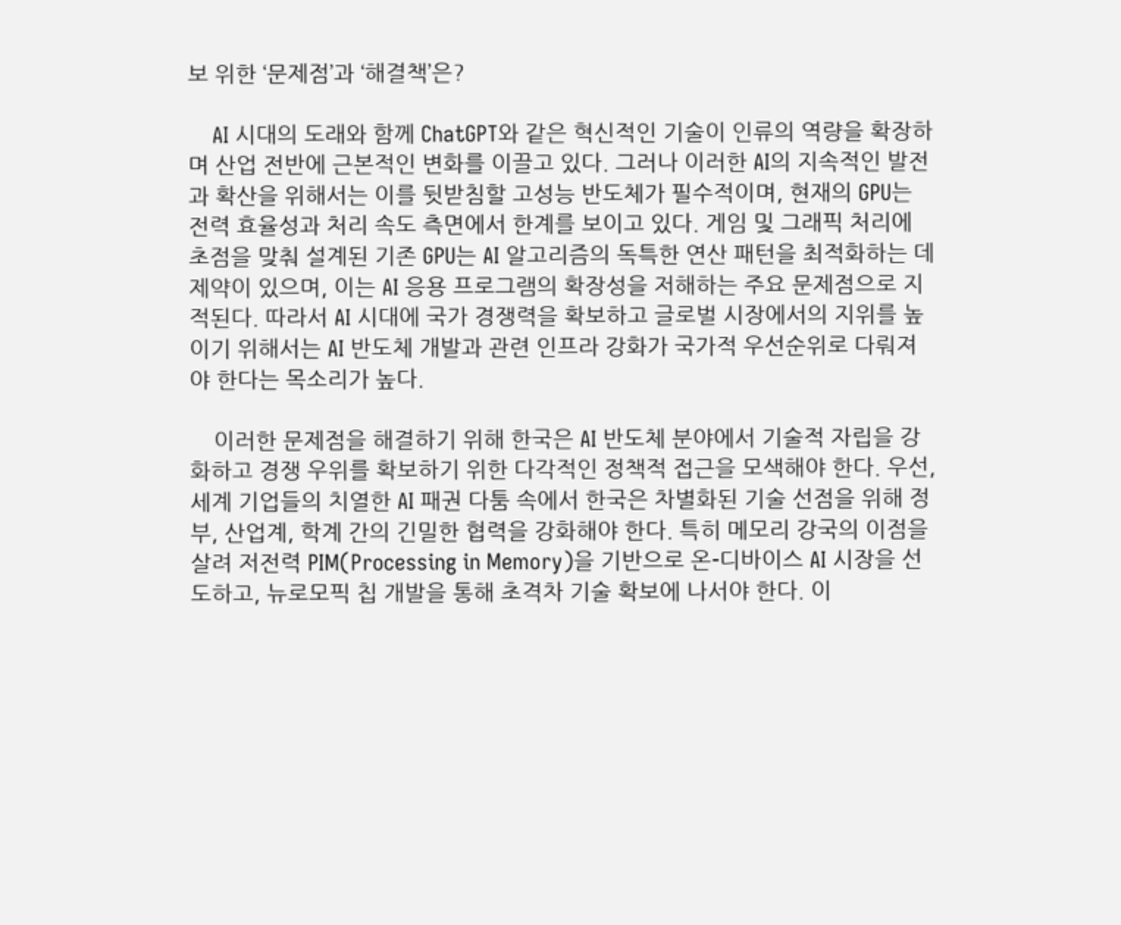보 위한 ‘문제점’과 ‘해결책’은?

    AI 시대의 도래와 함께 ChatGPT와 같은 혁신적인 기술이 인류의 역량을 확장하며 산업 전반에 근본적인 변화를 이끌고 있다. 그러나 이러한 AI의 지속적인 발전과 확산을 위해서는 이를 뒷받침할 고성능 반도체가 필수적이며, 현재의 GPU는 전력 효율성과 처리 속도 측면에서 한계를 보이고 있다. 게임 및 그래픽 처리에 초점을 맞춰 설계된 기존 GPU는 AI 알고리즘의 독특한 연산 패턴을 최적화하는 데 제약이 있으며, 이는 AI 응용 프로그램의 확장성을 저해하는 주요 문제점으로 지적된다. 따라서 AI 시대에 국가 경쟁력을 확보하고 글로벌 시장에서의 지위를 높이기 위해서는 AI 반도체 개발과 관련 인프라 강화가 국가적 우선순위로 다뤄져야 한다는 목소리가 높다.

    이러한 문제점을 해결하기 위해 한국은 AI 반도체 분야에서 기술적 자립을 강화하고 경쟁 우위를 확보하기 위한 다각적인 정책적 접근을 모색해야 한다. 우선, 세계 기업들의 치열한 AI 패권 다툼 속에서 한국은 차별화된 기술 선점을 위해 정부, 산업계, 학계 간의 긴밀한 협력을 강화해야 한다. 특히 메모리 강국의 이점을 살려 저전력 PIM(Processing in Memory)을 기반으로 온-디바이스 AI 시장을 선도하고, 뉴로모픽 칩 개발을 통해 초격차 기술 확보에 나서야 한다. 이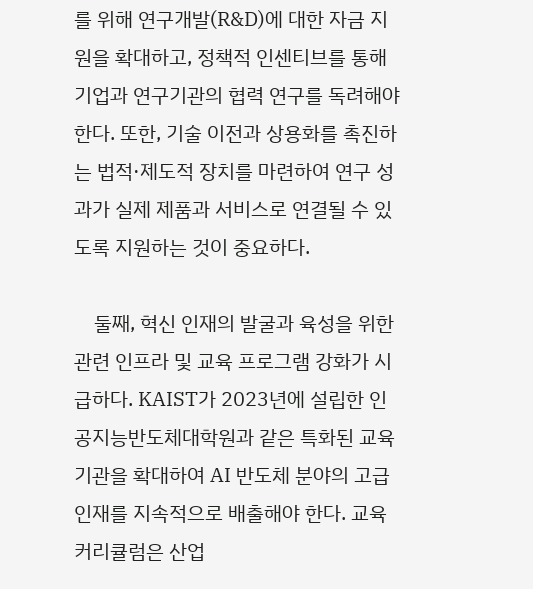를 위해 연구개발(R&D)에 대한 자금 지원을 확대하고, 정책적 인센티브를 통해 기업과 연구기관의 협력 연구를 독려해야 한다. 또한, 기술 이전과 상용화를 촉진하는 법적·제도적 장치를 마련하여 연구 성과가 실제 제품과 서비스로 연결될 수 있도록 지원하는 것이 중요하다.

    둘째, 혁신 인재의 발굴과 육성을 위한 관련 인프라 및 교육 프로그램 강화가 시급하다. KAIST가 2023년에 설립한 인공지능반도체대학원과 같은 특화된 교육 기관을 확대하여 AI 반도체 분야의 고급 인재를 지속적으로 배출해야 한다. 교육 커리큘럼은 산업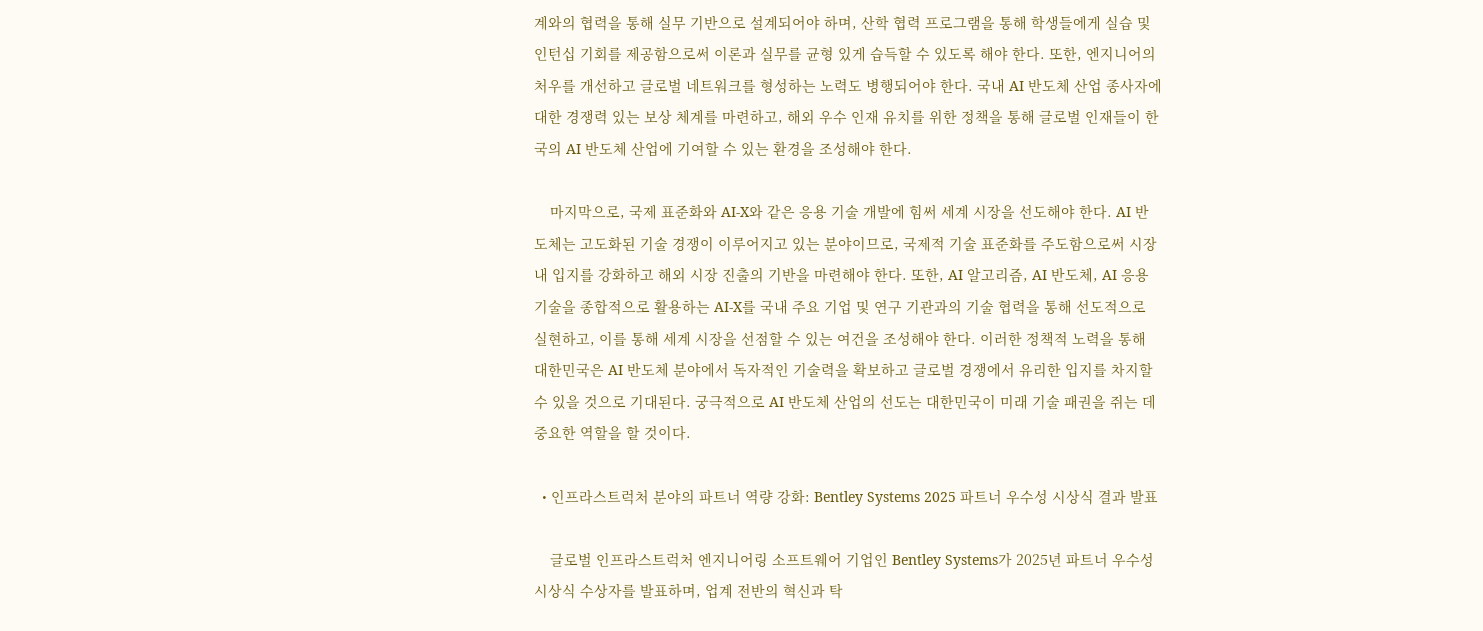계와의 협력을 통해 실무 기반으로 설계되어야 하며, 산학 협력 프로그램을 통해 학생들에게 실습 및 인턴십 기회를 제공함으로써 이론과 실무를 균형 있게 습득할 수 있도록 해야 한다. 또한, 엔지니어의 처우를 개선하고 글로벌 네트워크를 형성하는 노력도 병행되어야 한다. 국내 AI 반도체 산업 종사자에 대한 경쟁력 있는 보상 체계를 마련하고, 해외 우수 인재 유치를 위한 정책을 통해 글로벌 인재들이 한국의 AI 반도체 산업에 기여할 수 있는 환경을 조성해야 한다.

    마지막으로, 국제 표준화와 AI-X와 같은 응용 기술 개발에 힘써 세계 시장을 선도해야 한다. AI 반도체는 고도화된 기술 경쟁이 이루어지고 있는 분야이므로, 국제적 기술 표준화를 주도함으로써 시장 내 입지를 강화하고 해외 시장 진출의 기반을 마련해야 한다. 또한, AI 알고리즘, AI 반도체, AI 응용 기술을 종합적으로 활용하는 AI-X를 국내 주요 기업 및 연구 기관과의 기술 협력을 통해 선도적으로 실현하고, 이를 통해 세계 시장을 선점할 수 있는 여건을 조성해야 한다. 이러한 정책적 노력을 통해 대한민국은 AI 반도체 분야에서 독자적인 기술력을 확보하고 글로벌 경쟁에서 유리한 입지를 차지할 수 있을 것으로 기대된다. 궁극적으로 AI 반도체 산업의 선도는 대한민국이 미래 기술 패권을 쥐는 데 중요한 역할을 할 것이다.

  • 인프라스트럭처 분야의 파트너 역량 강화: Bentley Systems 2025 파트너 우수성 시상식 결과 발표

    글로벌 인프라스트럭처 엔지니어링 소프트웨어 기업인 Bentley Systems가 2025년 파트너 우수성 시상식 수상자를 발표하며, 업계 전반의 혁신과 탁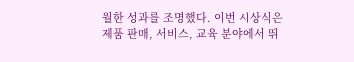월한 성과를 조명했다. 이번 시상식은 제품 판매, 서비스, 교육 분야에서 뛰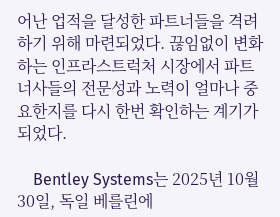어난 업적을 달성한 파트너들을 격려하기 위해 마련되었다. 끊임없이 변화하는 인프라스트럭처 시장에서 파트너사들의 전문성과 노력이 얼마나 중요한지를 다시 한번 확인하는 계기가 되었다.

    Bentley Systems는 2025년 10월 30일, 독일 베를린에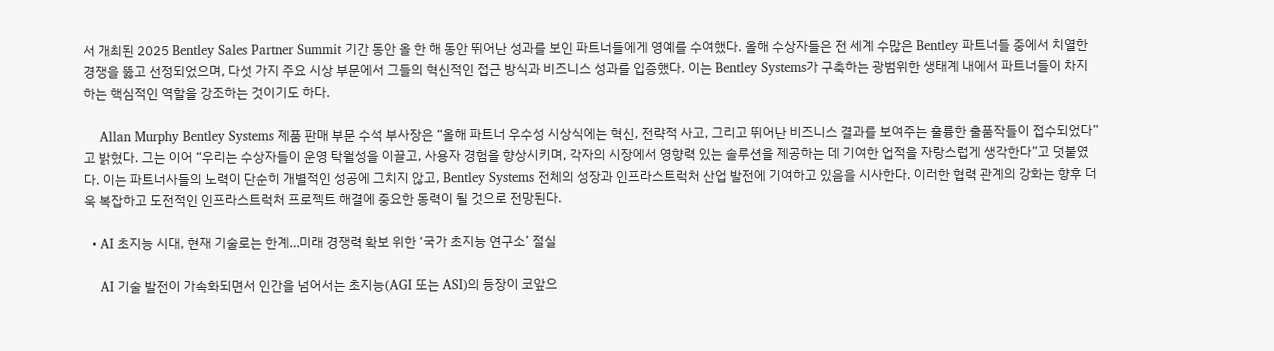서 개최된 2025 Bentley Sales Partner Summit 기간 동안 올 한 해 동안 뛰어난 성과를 보인 파트너들에게 영예를 수여했다. 올해 수상자들은 전 세계 수많은 Bentley 파트너들 중에서 치열한 경쟁을 뚫고 선정되었으며, 다섯 가지 주요 시상 부문에서 그들의 혁신적인 접근 방식과 비즈니스 성과를 입증했다. 이는 Bentley Systems가 구축하는 광범위한 생태계 내에서 파트너들이 차지하는 핵심적인 역할을 강조하는 것이기도 하다.

    Allan Murphy Bentley Systems 제품 판매 부문 수석 부사장은 “올해 파트너 우수성 시상식에는 혁신, 전략적 사고, 그리고 뛰어난 비즈니스 결과를 보여주는 훌륭한 출품작들이 접수되었다”고 밝혔다. 그는 이어 “우리는 수상자들이 운영 탁월성을 이끌고, 사용자 경험을 향상시키며, 각자의 시장에서 영향력 있는 솔루션을 제공하는 데 기여한 업적을 자랑스럽게 생각한다”고 덧붙였다. 이는 파트너사들의 노력이 단순히 개별적인 성공에 그치지 않고, Bentley Systems 전체의 성장과 인프라스트럭처 산업 발전에 기여하고 있음을 시사한다. 이러한 협력 관계의 강화는 향후 더욱 복잡하고 도전적인 인프라스트럭처 프로젝트 해결에 중요한 동력이 될 것으로 전망된다.

  • AI 초지능 시대, 현재 기술로는 한계…미래 경쟁력 확보 위한 ‘국가 초지능 연구소’ 절실

    AI 기술 발전이 가속화되면서 인간을 넘어서는 초지능(AGI 또는 ASI)의 등장이 코앞으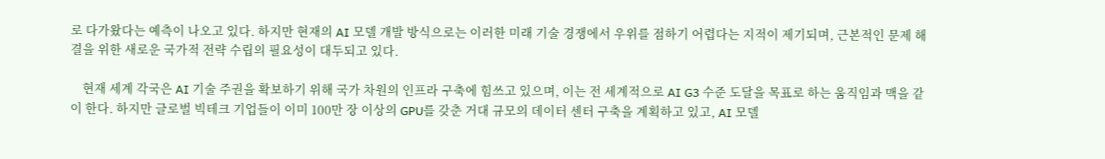로 다가왔다는 예측이 나오고 있다. 하지만 현재의 AI 모델 개발 방식으로는 이러한 미래 기술 경쟁에서 우위를 점하기 어렵다는 지적이 제기되며, 근본적인 문제 해결을 위한 새로운 국가적 전략 수립의 필요성이 대두되고 있다.

    현재 세계 각국은 AI 기술 주권을 확보하기 위해 국가 차원의 인프라 구축에 힘쓰고 있으며, 이는 전 세계적으로 AI G3 수준 도달을 목표로 하는 움직임과 맥을 같이 한다. 하지만 글로벌 빅테크 기업들이 이미 100만 장 이상의 GPU를 갖춘 거대 규모의 데이터 센터 구축을 계획하고 있고, AI 모델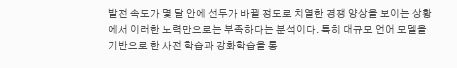발전 속도가 몇 달 안에 선두가 바뀔 정도로 치열한 경쟁 양상을 보이는 상황에서 이러한 노력만으로는 부족하다는 분석이다. 특히 대규모 언어 모델을 기반으로 한 사전 학습과 강화학습을 통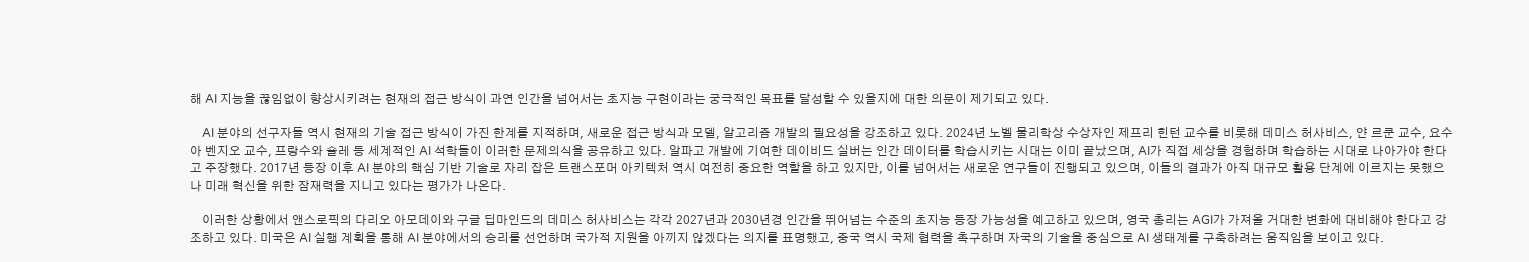해 AI 지능을 끊임없이 향상시키려는 현재의 접근 방식이 과연 인간을 넘어서는 초지능 구현이라는 궁극적인 목표를 달성할 수 있을지에 대한 의문이 제기되고 있다.

    AI 분야의 선구자들 역시 현재의 기술 접근 방식이 가진 한계를 지적하며, 새로운 접근 방식과 모델, 알고리즘 개발의 필요성을 강조하고 있다. 2024년 노벨 물리학상 수상자인 제프리 힌턴 교수를 비롯해 데미스 허사비스, 얀 르쿤 교수, 요수아 벤지오 교수, 프랑수와 숄레 등 세계적인 AI 석학들이 이러한 문제의식을 공유하고 있다. 알파고 개발에 기여한 데이비드 실버는 인간 데이터를 학습시키는 시대는 이미 끝났으며, AI가 직접 세상을 경험하며 학습하는 시대로 나아가야 한다고 주장했다. 2017년 등장 이후 AI 분야의 핵심 기반 기술로 자리 잡은 트랜스포머 아키텍처 역시 여전히 중요한 역할을 하고 있지만, 이를 넘어서는 새로운 연구들이 진행되고 있으며, 이들의 결과가 아직 대규모 활용 단계에 이르지는 못했으나 미래 혁신을 위한 잠재력을 지니고 있다는 평가가 나온다.

    이러한 상황에서 앤스로픽의 다리오 아모데이와 구글 딥마인드의 데미스 허사비스는 각각 2027년과 2030년경 인간을 뛰어넘는 수준의 초지능 등장 가능성을 예고하고 있으며, 영국 총리는 AGI가 가져올 거대한 변화에 대비해야 한다고 강조하고 있다. 미국은 AI 실행 계획을 통해 AI 분야에서의 승리를 선언하며 국가적 지원을 아끼지 않겠다는 의지를 표명했고, 중국 역시 국제 협력을 촉구하며 자국의 기술을 중심으로 AI 생태계를 구축하려는 움직임을 보이고 있다.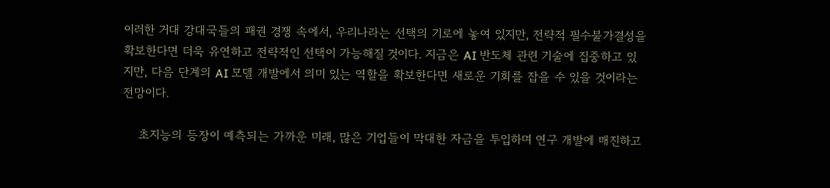이러한 거대 강대국들의 패권 경쟁 속에서, 우리나라는 선택의 기로에 놓여 있지만, 전략적 필수불가결성을 확보한다면 더욱 유연하고 전략적인 선택이 가능해질 것이다. 지금은 AI 반도체 관련 기술에 집중하고 있지만, 다음 단계의 AI 모델 개발에서 의미 있는 역할을 확보한다면 새로운 기회를 잡을 수 있을 것이라는 전망이다.

    초지능의 등장이 예측되는 가까운 미래, 많은 기업들이 막대한 자금을 투입하며 연구 개발에 매진하고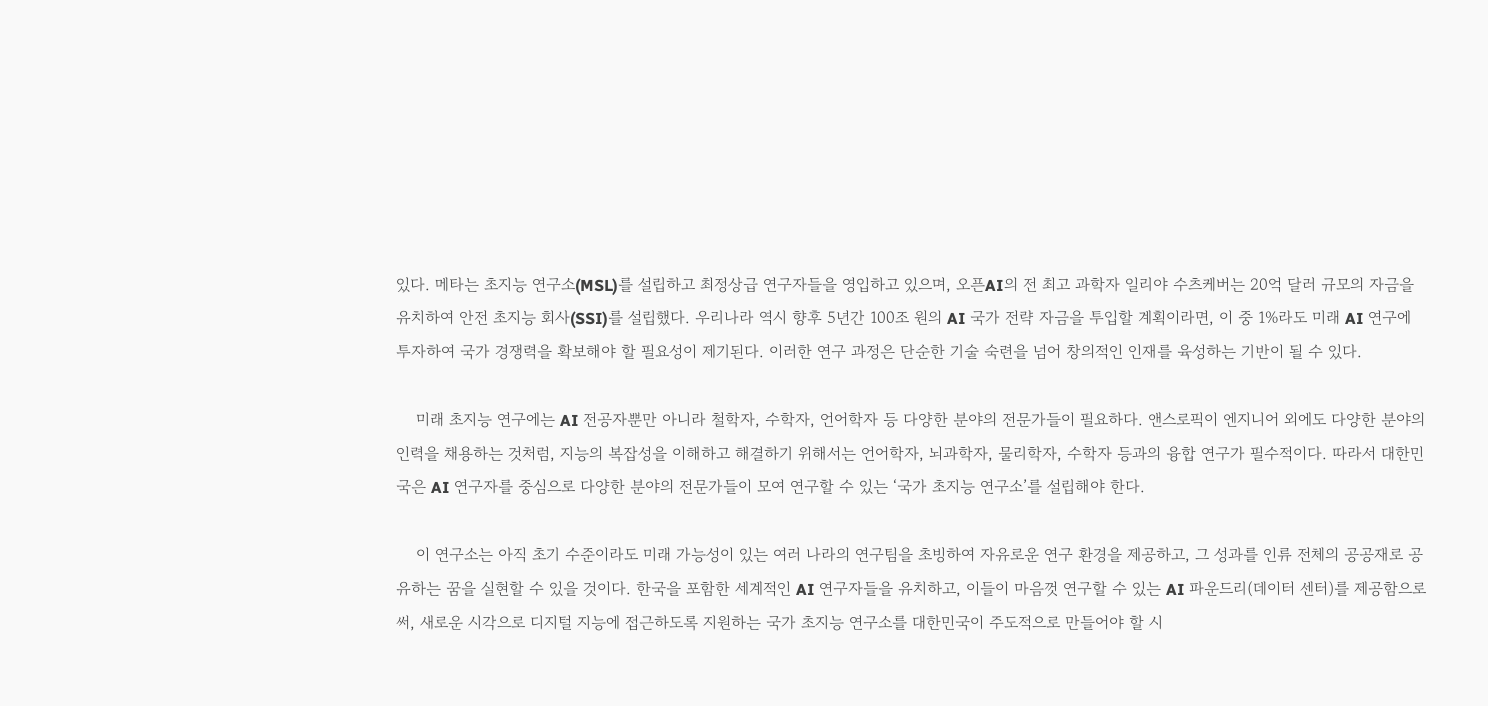있다. 메타는 초지능 연구소(MSL)를 설립하고 최정상급 연구자들을 영입하고 있으며, 오픈AI의 전 최고 과학자 일리야 수츠케버는 20억 달러 규모의 자금을 유치하여 안전 초지능 회사(SSI)를 설립했다. 우리나라 역시 향후 5년간 100조 원의 AI 국가 전략 자금을 투입할 계획이라면, 이 중 1%라도 미래 AI 연구에 투자하여 국가 경쟁력을 확보해야 할 필요성이 제기된다. 이러한 연구 과정은 단순한 기술 숙련을 넘어 창의적인 인재를 육성하는 기반이 될 수 있다.

    미래 초지능 연구에는 AI 전공자뿐만 아니라 철학자, 수학자, 언어학자 등 다양한 분야의 전문가들이 필요하다. 앤스로픽이 엔지니어 외에도 다양한 분야의 인력을 채용하는 것처럼, 지능의 복잡성을 이해하고 해결하기 위해서는 언어학자, 뇌과학자, 물리학자, 수학자 등과의 융합 연구가 필수적이다. 따라서 대한민국은 AI 연구자를 중심으로 다양한 분야의 전문가들이 모여 연구할 수 있는 ‘국가 초지능 연구소’를 설립해야 한다.

    이 연구소는 아직 초기 수준이라도 미래 가능성이 있는 여러 나라의 연구팀을 초빙하여 자유로운 연구 환경을 제공하고, 그 성과를 인류 전체의 공공재로 공유하는 꿈을 실현할 수 있을 것이다. 한국을 포함한 세계적인 AI 연구자들을 유치하고, 이들이 마음껏 연구할 수 있는 AI 파운드리(데이터 센터)를 제공함으로써, 새로운 시각으로 디지털 지능에 접근하도록 지원하는 국가 초지능 연구소를 대한민국이 주도적으로 만들어야 할 시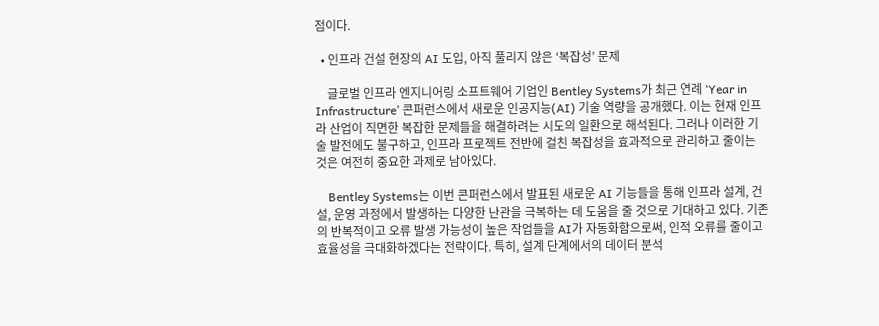점이다.

  • 인프라 건설 현장의 AI 도입, 아직 풀리지 않은 ‘복잡성’ 문제

    글로벌 인프라 엔지니어링 소프트웨어 기업인 Bentley Systems가 최근 연례 ‘Year in Infrastructure’ 콘퍼런스에서 새로운 인공지능(AI) 기술 역량을 공개했다. 이는 현재 인프라 산업이 직면한 복잡한 문제들을 해결하려는 시도의 일환으로 해석된다. 그러나 이러한 기술 발전에도 불구하고, 인프라 프로젝트 전반에 걸친 복잡성을 효과적으로 관리하고 줄이는 것은 여전히 중요한 과제로 남아있다.

    Bentley Systems는 이번 콘퍼런스에서 발표된 새로운 AI 기능들을 통해 인프라 설계, 건설, 운영 과정에서 발생하는 다양한 난관을 극복하는 데 도움을 줄 것으로 기대하고 있다. 기존의 반복적이고 오류 발생 가능성이 높은 작업들을 AI가 자동화함으로써, 인적 오류를 줄이고 효율성을 극대화하겠다는 전략이다. 특히, 설계 단계에서의 데이터 분석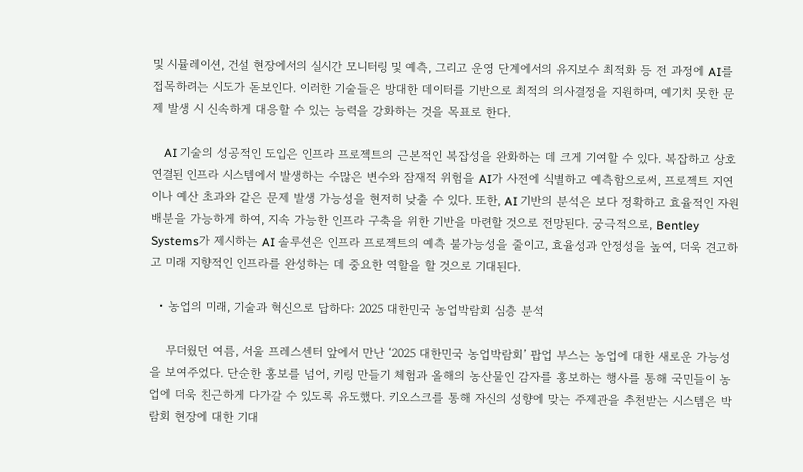및 시뮬레이션, 건설 현장에서의 실시간 모니터링 및 예측, 그리고 운영 단계에서의 유지보수 최적화 등 전 과정에 AI를 접목하려는 시도가 돋보인다. 이러한 기술들은 방대한 데이터를 기반으로 최적의 의사결정을 지원하며, 예기치 못한 문제 발생 시 신속하게 대응할 수 있는 능력을 강화하는 것을 목표로 한다.

    AI 기술의 성공적인 도입은 인프라 프로젝트의 근본적인 복잡성을 완화하는 데 크게 기여할 수 있다. 복잡하고 상호 연결된 인프라 시스템에서 발생하는 수많은 변수와 잠재적 위험을 AI가 사전에 식별하고 예측함으로써, 프로젝트 지연이나 예산 초과와 같은 문제 발생 가능성을 현저히 낮출 수 있다. 또한, AI 기반의 분석은 보다 정확하고 효율적인 자원 배분을 가능하게 하여, 지속 가능한 인프라 구축을 위한 기반을 마련할 것으로 전망된다. 궁극적으로, Bentley Systems가 제시하는 AI 솔루션은 인프라 프로젝트의 예측 불가능성을 줄이고, 효율성과 안정성을 높여, 더욱 견고하고 미래 지향적인 인프라를 완성하는 데 중요한 역할을 할 것으로 기대된다.

  • 농업의 미래, 기술과 혁신으로 답하다: 2025 대한민국 농업박람회 심층 분석

    무더웠던 여름, 서울 프레스센터 앞에서 만난 ‘2025 대한민국 농업박람회’ 팝업 부스는 농업에 대한 새로운 가능성을 보여주었다. 단순한 홍보를 넘어, 키링 만들기 체험과 올해의 농산물인 감자를 홍보하는 행사를 통해 국민들이 농업에 더욱 친근하게 다가갈 수 있도록 유도했다. 키오스크를 통해 자신의 성향에 맞는 주제관을 추천받는 시스템은 박람회 현장에 대한 기대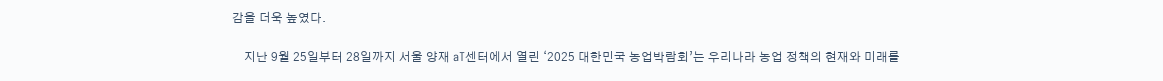감을 더욱 높였다.

    지난 9월 25일부터 28일까지 서울 양재 aT센터에서 열린 ‘2025 대한민국 농업박람회’는 우리나라 농업 정책의 현재와 미래를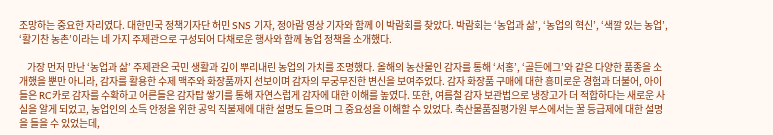조망하는 중요한 자리였다. 대한민국 정책기자단 허민 SNS 기자, 정아람 영상 기자와 함께 이 박람회를 찾았다. 박람회는 ‘농업과 삶’, ‘농업의 혁신’, ‘색깔 있는 농업’, ‘활기찬 농촌’이라는 네 가지 주제관으로 구성되어 다채로운 행사와 함께 농업 정책을 소개했다.

    가장 먼저 만난 ‘농업과 삶’ 주제관은 국민 생활과 깊이 뿌리내린 농업의 가치를 조명했다. 올해의 농산물인 감자를 통해 ‘서홍’, ‘골든에그’와 같은 다양한 품종을 소개했을 뿐만 아니라, 감자를 활용한 수제 맥주와 화장품까지 선보이며 감자의 무궁무진한 변신을 보여주었다. 감자 화장품 구매에 대한 흥미로운 경험과 더불어, 아이들은 RC카로 감자를 수확하고 어른들은 감자탑 쌓기를 통해 자연스럽게 감자에 대한 이해를 높였다. 또한, 여름철 감자 보관법으로 냉장고가 더 적합하다는 새로운 사실을 알게 되었고, 농업인의 소득 안정을 위한 공익 직불제에 대한 설명도 들으며 그 중요성을 이해할 수 있었다. 축산물품질평가원 부스에서는 꿀 등급제에 대한 설명을 들을 수 있었는데,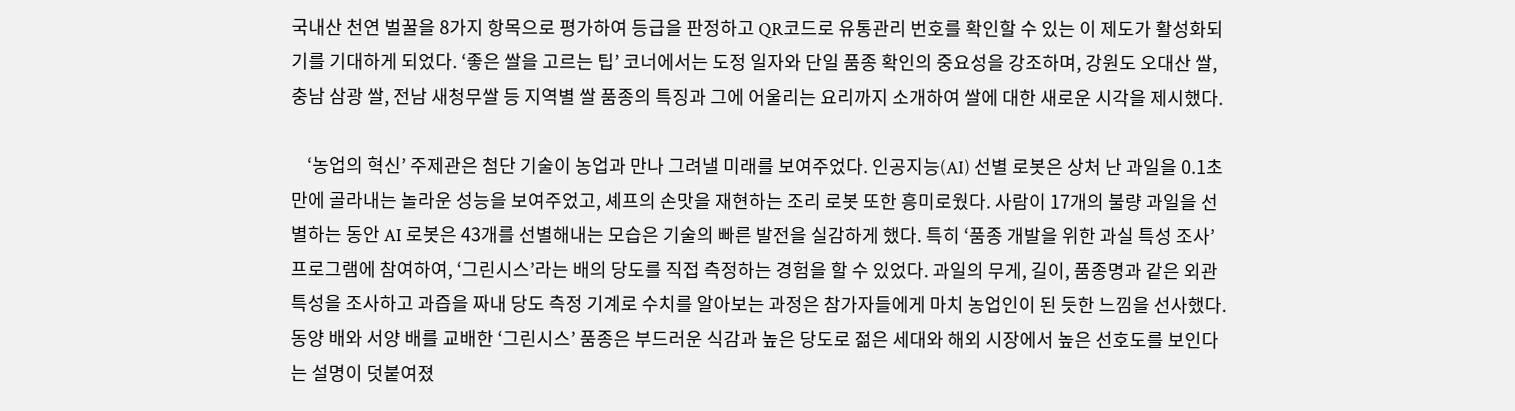국내산 천연 벌꿀을 8가지 항목으로 평가하여 등급을 판정하고 QR코드로 유통관리 번호를 확인할 수 있는 이 제도가 활성화되기를 기대하게 되었다. ‘좋은 쌀을 고르는 팁’ 코너에서는 도정 일자와 단일 품종 확인의 중요성을 강조하며, 강원도 오대산 쌀, 충남 삼광 쌀, 전남 새청무쌀 등 지역별 쌀 품종의 특징과 그에 어울리는 요리까지 소개하여 쌀에 대한 새로운 시각을 제시했다.

    ‘농업의 혁신’ 주제관은 첨단 기술이 농업과 만나 그려낼 미래를 보여주었다. 인공지능(AI) 선별 로봇은 상처 난 과일을 0.1초 만에 골라내는 놀라운 성능을 보여주었고, 셰프의 손맛을 재현하는 조리 로봇 또한 흥미로웠다. 사람이 17개의 불량 과일을 선별하는 동안 AI 로봇은 43개를 선별해내는 모습은 기술의 빠른 발전을 실감하게 했다. 특히 ‘품종 개발을 위한 과실 특성 조사’ 프로그램에 참여하여, ‘그린시스’라는 배의 당도를 직접 측정하는 경험을 할 수 있었다. 과일의 무게, 길이, 품종명과 같은 외관 특성을 조사하고 과즙을 짜내 당도 측정 기계로 수치를 알아보는 과정은 참가자들에게 마치 농업인이 된 듯한 느낌을 선사했다. 동양 배와 서양 배를 교배한 ‘그린시스’ 품종은 부드러운 식감과 높은 당도로 젊은 세대와 해외 시장에서 높은 선호도를 보인다는 설명이 덧붙여졌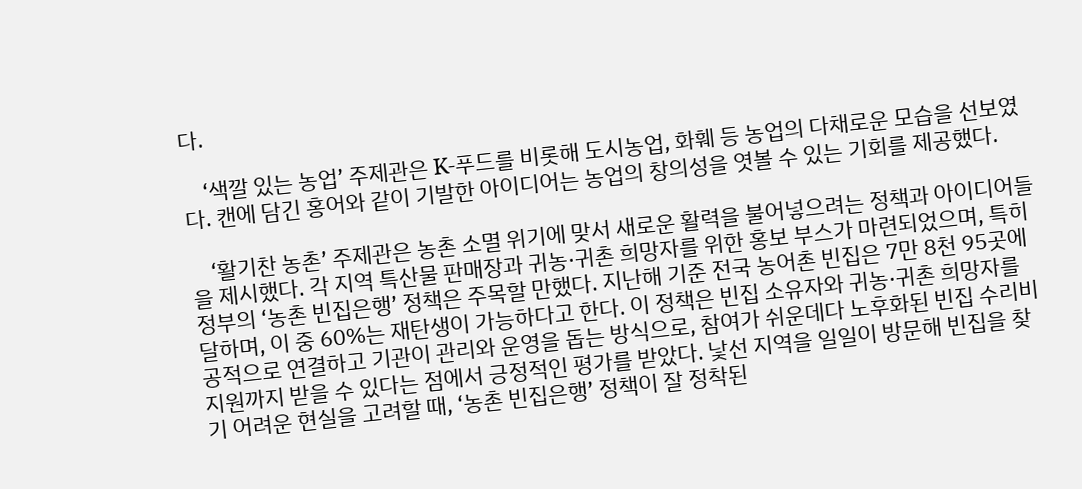다.

    ‘색깔 있는 농업’ 주제관은 K-푸드를 비롯해 도시농업, 화훼 등 농업의 다채로운 모습을 선보였다. 캔에 담긴 홍어와 같이 기발한 아이디어는 농업의 창의성을 엿볼 수 있는 기회를 제공했다.

    ‘활기찬 농촌’ 주제관은 농촌 소멸 위기에 맞서 새로운 활력을 불어넣으려는 정책과 아이디어들을 제시했다. 각 지역 특산물 판매장과 귀농·귀촌 희망자를 위한 홍보 부스가 마련되었으며, 특히 정부의 ‘농촌 빈집은행’ 정책은 주목할 만했다. 지난해 기준 전국 농어촌 빈집은 7만 8천 95곳에 달하며, 이 중 60%는 재탄생이 가능하다고 한다. 이 정책은 빈집 소유자와 귀농·귀촌 희망자를 공적으로 연결하고 기관이 관리와 운영을 돕는 방식으로, 참여가 쉬운데다 노후화된 빈집 수리비 지원까지 받을 수 있다는 점에서 긍정적인 평가를 받았다. 낯선 지역을 일일이 방문해 빈집을 찾기 어려운 현실을 고려할 때, ‘농촌 빈집은행’ 정책이 잘 정착된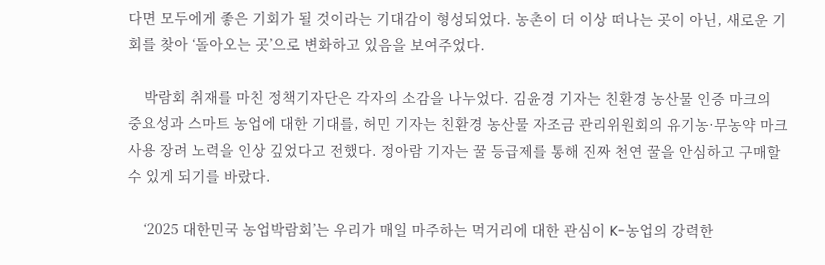다면 모두에게 좋은 기회가 될 것이라는 기대감이 형성되었다. 농촌이 더 이상 떠나는 곳이 아닌, 새로운 기회를 찾아 ‘돌아오는 곳’으로 변화하고 있음을 보여주었다.

    박람회 취재를 마친 정책기자단은 각자의 소감을 나누었다. 김윤경 기자는 친환경 농산물 인증 마크의 중요성과 스마트 농업에 대한 기대를, 허민 기자는 친환경 농산물 자조금 관리위원회의 유기농·무농약 마크 사용 장려 노력을 인상 깊었다고 전했다. 정아람 기자는 꿀 등급제를 통해 진짜 천연 꿀을 안심하고 구매할 수 있게 되기를 바랐다.

    ‘2025 대한민국 농업박람회’는 우리가 매일 마주하는 먹거리에 대한 관심이 K-농업의 강력한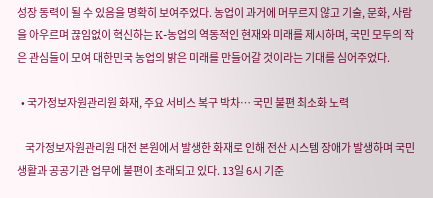성장 동력이 될 수 있음을 명확히 보여주었다. 농업이 과거에 머무르지 않고 기술, 문화, 사람을 아우르며 끊임없이 혁신하는 K-농업의 역동적인 현재와 미래를 제시하며, 국민 모두의 작은 관심들이 모여 대한민국 농업의 밝은 미래를 만들어갈 것이라는 기대를 심어주었다.

  • 국가정보자원관리원 화재, 주요 서비스 복구 박차… 국민 불편 최소화 노력

    국가정보자원관리원 대전 본원에서 발생한 화재로 인해 전산 시스템 장애가 발생하며 국민 생활과 공공기관 업무에 불편이 초래되고 있다. 13일 6시 기준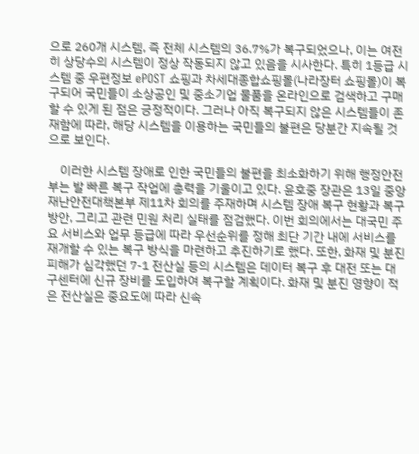으로 260개 시스템, 즉 전체 시스템의 36.7%가 복구되었으나, 이는 여전히 상당수의 시스템이 정상 작동되지 않고 있음을 시사한다. 특히 1등급 시스템 중 우편정보 ePOST 쇼핑과 차세대종합쇼핑몰(나라장터 쇼핑몰)이 복구되어 국민들이 소상공인 및 중소기업 물품을 온라인으로 검색하고 구매할 수 있게 된 점은 긍정적이다. 그러나 아직 복구되지 않은 시스템들이 존재함에 따라, 해당 시스템을 이용하는 국민들의 불편은 당분간 지속될 것으로 보인다.

    이러한 시스템 장애로 인한 국민들의 불편을 최소화하기 위해 행정안전부는 발 빠른 복구 작업에 총력을 기울이고 있다. 윤호중 장관은 13일 중앙재난안전대책본부 제11차 회의를 주재하며 시스템 장애 복구 현황과 복구 방안, 그리고 관련 민원 처리 실태를 점검했다. 이번 회의에서는 대국민 주요 서비스와 업무 등급에 따라 우선순위를 정해 최단 기간 내에 서비스를 재개할 수 있는 복구 방식을 마련하고 추진하기로 했다. 또한, 화재 및 분진 피해가 심각했던 7-1 전산실 등의 시스템은 데이터 복구 후 대전 또는 대구센터에 신규 장비를 도입하여 복구할 계획이다. 화재 및 분진 영향이 적은 전산실은 중요도에 따라 신속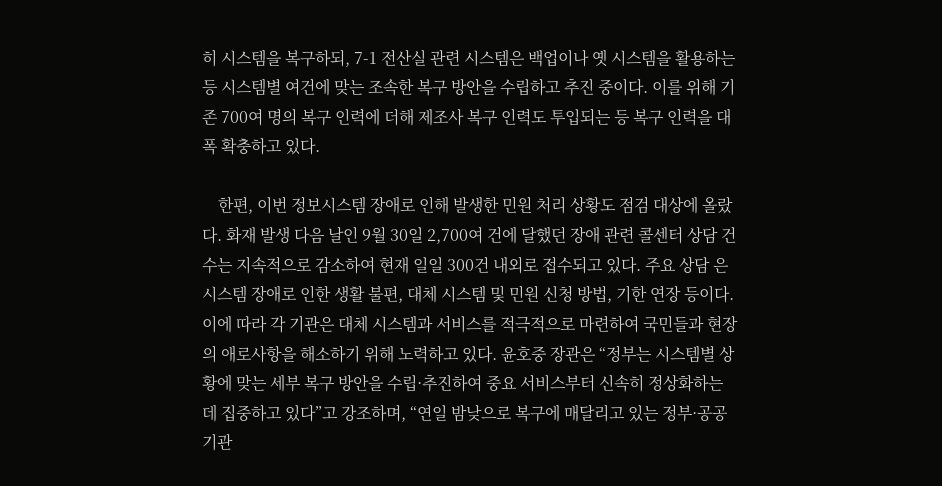히 시스템을 복구하되, 7-1 전산실 관련 시스템은 백업이나 옛 시스템을 활용하는 등 시스템별 여건에 맞는 조속한 복구 방안을 수립하고 추진 중이다. 이를 위해 기존 700여 명의 복구 인력에 더해 제조사 복구 인력도 투입되는 등 복구 인력을 대폭 확충하고 있다.

    한편, 이번 정보시스템 장애로 인해 발생한 민원 처리 상황도 점검 대상에 올랐다. 화재 발생 다음 날인 9월 30일 2,700여 건에 달했던 장애 관련 콜센터 상담 건수는 지속적으로 감소하여 현재 일일 300건 내외로 접수되고 있다. 주요 상담 은 시스템 장애로 인한 생활 불편, 대체 시스템 및 민원 신청 방법, 기한 연장 등이다. 이에 따라 각 기관은 대체 시스템과 서비스를 적극적으로 마련하여 국민들과 현장의 애로사항을 해소하기 위해 노력하고 있다. 윤호중 장관은 “정부는 시스템별 상황에 맞는 세부 복구 방안을 수립·추진하여 중요 서비스부터 신속히 정상화하는 데 집중하고 있다”고 강조하며, “연일 밤낮으로 복구에 매달리고 있는 정부·공공기관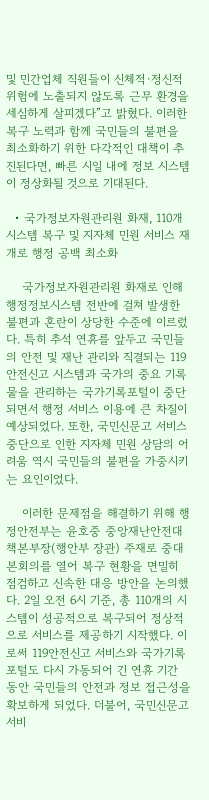및 민간업체 직원들이 신체적·정신적 위험에 노출되지 않도록 근무 환경을 세심하게 살피겠다”고 밝혔다. 이러한 복구 노력과 함께 국민들의 불편을 최소화하기 위한 다각적인 대책이 추진된다면, 빠른 시일 내에 정보 시스템이 정상화될 것으로 기대된다.

  • 국가정보자원관리원 화재, 110개 시스템 복구 및 지자체 민원 서비스 재개로 행정 공백 최소화

    국가정보자원관리원 화재로 인해 행정정보시스템 전반에 걸쳐 발생한 불편과 혼란이 상당한 수준에 이르렀다. 특히 추석 연휴를 앞두고 국민들의 안전 및 재난 관리와 직결되는 119안전신고 시스템과 국가의 중요 기록물을 관리하는 국가기록포털이 중단되면서 행정 서비스 이용에 큰 차질이 예상되었다. 또한, 국민신문고 서비스 중단으로 인한 지자체 민원 상담의 어려움 역시 국민들의 불편을 가중시키는 요인이었다.

    이러한 문제점을 해결하기 위해 행정안전부는 윤호중 중앙재난안전대책본부장(행안부 장관) 주재로 중대본회의를 열어 복구 현황을 면밀히 점검하고 신속한 대응 방안을 논의했다. 2일 오전 6시 기준, 총 110개의 시스템이 성공적으로 복구되어 정상적으로 서비스를 제공하기 시작했다. 이로써 119안전신고 서비스와 국가기록포털도 다시 가동되어 긴 연휴 기간 동안 국민들의 안전과 정보 접근성을 확보하게 되었다. 더불어, 국민신문고 서비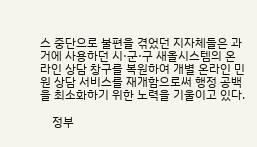스 중단으로 불편을 겪었던 지자체들은 과거에 사용하던 시·군·구 새올시스템의 온라인 상담 창구를 복원하여 개별 온라인 민원 상담 서비스를 재개함으로써 행정 공백을 최소화하기 위한 노력을 기울이고 있다.

    정부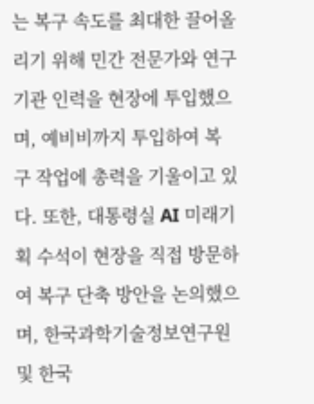는 복구 속도를 최대한 끌어올리기 위해 민간 전문가와 연구기관 인력을 현장에 투입했으며, 예비비까지 투입하여 복구 작업에 총력을 기울이고 있다. 또한, 대통령실 AI 미래기획 수석이 현장을 직접 방문하여 복구 단축 방안을 논의했으며, 한국과학기술정보연구원 및 한국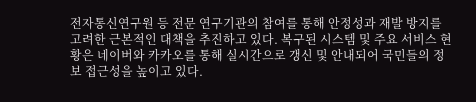전자통신연구원 등 전문 연구기관의 참여를 통해 안정성과 재발 방지를 고려한 근본적인 대책을 추진하고 있다. 복구된 시스템 및 주요 서비스 현황은 네이버와 카카오를 통해 실시간으로 갱신 및 안내되어 국민들의 정보 접근성을 높이고 있다.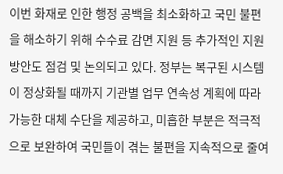이번 화재로 인한 행정 공백을 최소화하고 국민 불편을 해소하기 위해 수수료 감면 지원 등 추가적인 지원 방안도 점검 및 논의되고 있다. 정부는 복구된 시스템이 정상화될 때까지 기관별 업무 연속성 계획에 따라 가능한 대체 수단을 제공하고, 미흡한 부분은 적극적으로 보완하여 국민들이 겪는 불편을 지속적으로 줄여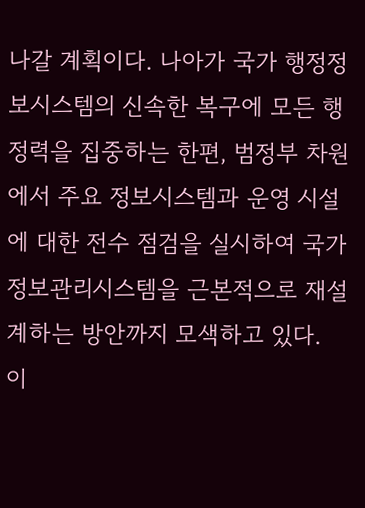나갈 계획이다. 나아가 국가 행정정보시스템의 신속한 복구에 모든 행정력을 집중하는 한편, 범정부 차원에서 주요 정보시스템과 운영 시설에 대한 전수 점검을 실시하여 국가 정보관리시스템을 근본적으로 재설계하는 방안까지 모색하고 있다. 이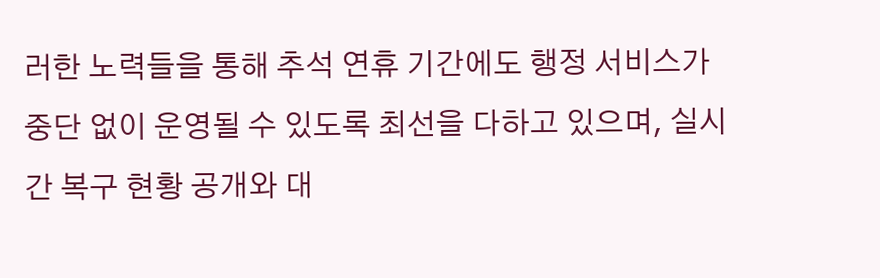러한 노력들을 통해 추석 연휴 기간에도 행정 서비스가 중단 없이 운영될 수 있도록 최선을 다하고 있으며, 실시간 복구 현황 공개와 대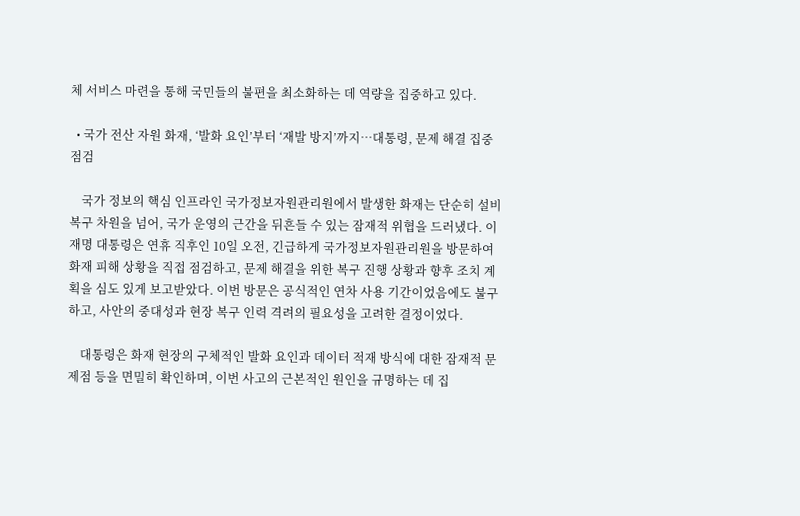체 서비스 마련을 통해 국민들의 불편을 최소화하는 데 역량을 집중하고 있다.

  • 국가 전산 자원 화재, ‘발화 요인’부터 ‘재발 방지’까지…대통령, 문제 해결 집중 점검

    국가 정보의 핵심 인프라인 국가정보자원관리원에서 발생한 화재는 단순히 설비 복구 차원을 넘어, 국가 운영의 근간을 뒤흔들 수 있는 잠재적 위협을 드러냈다. 이재명 대통령은 연휴 직후인 10일 오전, 긴급하게 국가정보자원관리원을 방문하여 화재 피해 상황을 직접 점검하고, 문제 해결을 위한 복구 진행 상황과 향후 조치 계획을 심도 있게 보고받았다. 이번 방문은 공식적인 연차 사용 기간이었음에도 불구하고, 사안의 중대성과 현장 복구 인력 격려의 필요성을 고려한 결정이었다.

    대통령은 화재 현장의 구체적인 발화 요인과 데이터 적재 방식에 대한 잠재적 문제점 등을 면밀히 확인하며, 이번 사고의 근본적인 원인을 규명하는 데 집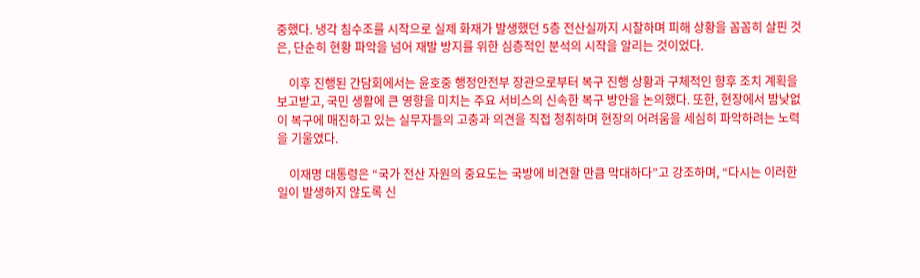중했다. 냉각 침수조를 시작으로 실제 화재가 발생했던 5층 전산실까지 시찰하며 피해 상황을 꼼꼼히 살핀 것은, 단순히 현황 파악을 넘어 재발 방지를 위한 심층적인 분석의 시작을 알리는 것이었다.

    이후 진행된 간담회에서는 윤호중 행정안전부 장관으로부터 복구 진행 상황과 구체적인 향후 조치 계획을 보고받고, 국민 생활에 큰 영향을 미치는 주요 서비스의 신속한 복구 방안을 논의했다. 또한, 현장에서 밤낮없이 복구에 매진하고 있는 실무자들의 고충과 의견을 직접 청취하며 현장의 어려움을 세심히 파악하려는 노력을 기울였다.

    이재명 대통령은 “국가 전산 자원의 중요도는 국방에 비견할 만큼 막대하다”고 강조하며, “다시는 이러한 일이 발생하지 않도록 신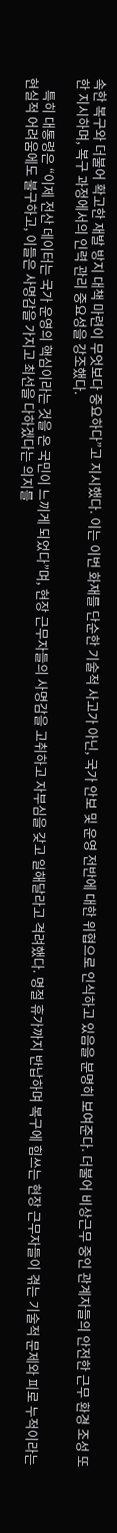속한 복구와 더불어 확고한 재발 방지 대책 마련이 무엇보다 중요하다”고 지시했다. 이는 이번 화재를 단순한 기술적 사고가 아닌, 국가 안보 및 운영 전반에 대한 위협으로 인식하고 있음을 분명히 보여준다. 더불어 비상근무 중인 관계자들의 안전한 근무 환경 조성 또한 지시하며, 복구 과정에서의 인력 관리 중요성을 강조했다.

    특히 대통령은 “이제 전산 데이터는 국가 운영의 핵심이라는 것을 온 국민이 느끼게 되었다”며, 현장 근무자들의 사명감을 고취하고 자부심을 갖고 일해달라고 격려했다. 명절 휴가까지 반납하며 복구에 힘쓰는 현장 근무자들이 겪는 기술적 문제와 피로 누적이라는 현실적 어려움에도 불구하고, 이들은 사명감을 가지고 최선을 다하겠다는 의지를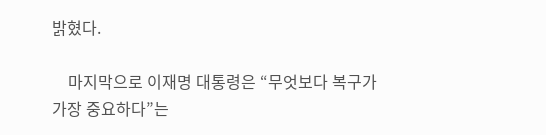밝혔다.

    마지막으로 이재명 대통령은 “무엇보다 복구가 가장 중요하다”는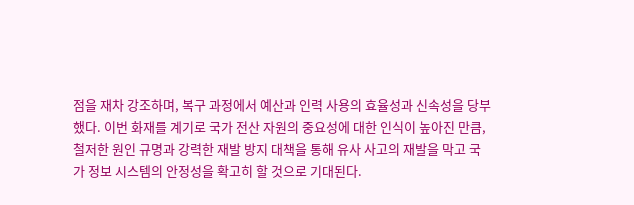점을 재차 강조하며, 복구 과정에서 예산과 인력 사용의 효율성과 신속성을 당부했다. 이번 화재를 계기로 국가 전산 자원의 중요성에 대한 인식이 높아진 만큼, 철저한 원인 규명과 강력한 재발 방지 대책을 통해 유사 사고의 재발을 막고 국가 정보 시스템의 안정성을 확고히 할 것으로 기대된다.